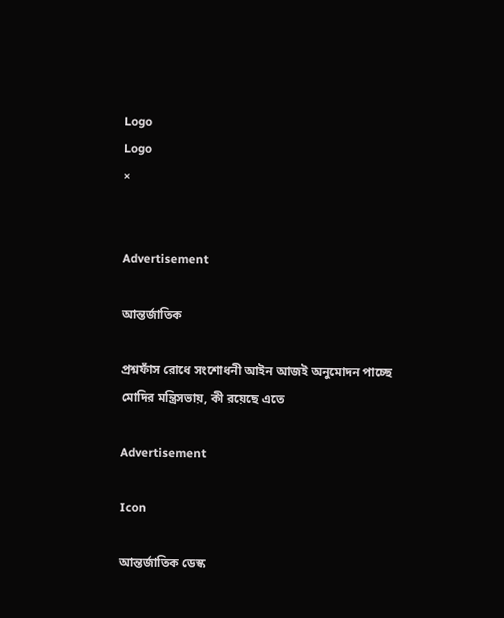Logo
Logo
×


Advertisement

আন্তর্জাতিক

প্রশ্নফাঁস রোধে সংশোধনী আইন আজই অনুমোদন পাচ্ছে মোদির মন্ত্রিসভায়, কী রয়েছে এতে

Advertisement

Icon

আন্তর্জাতিক ডেস্ক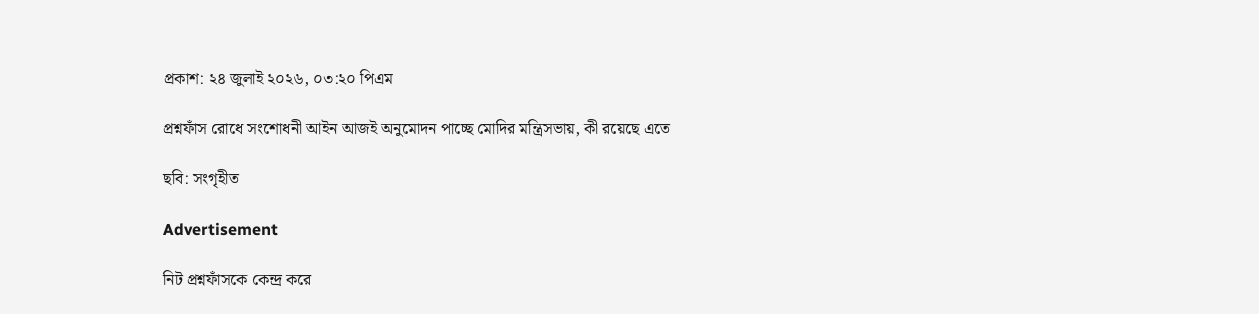প্রকাশ: ২৪ জুলাই ২০২৬, ০৩:২০ পিএম

প্রশ্নফাঁস রোধে সংশোধনী আইন আজই অনুমোদন পাচ্ছে মোদির মন্ত্রিসভায়, কী রয়েছে এতে

ছবি: সংগৃহীত

Advertisement

নিট প্রশ্নফাঁসকে কেন্দ্র করে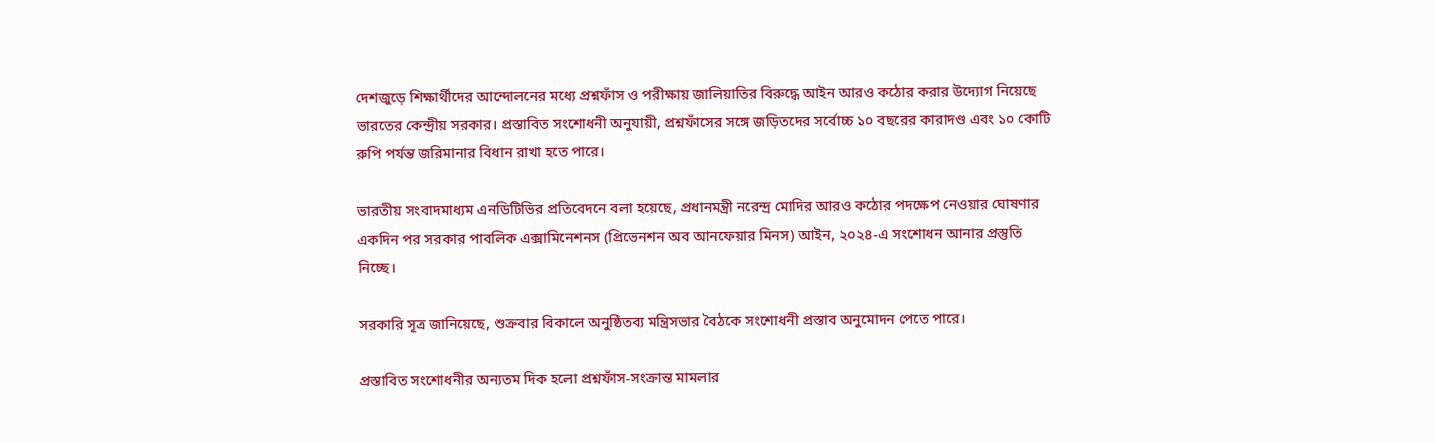দেশজুড়ে শিক্ষার্থীদের আন্দোলনের মধ্যে প্রশ্নফাঁস ও পরীক্ষায় জালিয়াতির বিরুদ্ধে আইন আরও কঠোর করার উদ্যোগ নিয়েছে ভারতের কেন্দ্রীয় সরকার। প্রস্তাবিত সংশোধনী অনুযায়ী, প্রশ্নফাঁসের সঙ্গে জড়িতদের সর্বোচ্চ ১০ বছরের কারাদণ্ড এবং ১০ কোটি রুপি পর্যন্ত জরিমানার বিধান রাখা হতে পারে।

ভারতীয় সংবাদমাধ্যম এনডিটিভির প্রতিবেদনে বলা হয়েছে, প্রধানমন্ত্রী নরেন্দ্র মোদির আরও কঠোর পদক্ষেপ নেওয়ার ঘোষণার একদিন পর সরকার পাবলিক এক্সামিনেশনস (প্রিভেনশন অব আনফেয়ার মিনস) আইন, ২০২৪-এ সংশোধন আনার প্রস্তুতি নিচ্ছে।

সরকারি সূত্র জানিয়েছে, শুক্রবার বিকালে অনুষ্ঠিতব্য মন্ত্রিসভার বৈঠকে সংশোধনী প্রস্তাব অনুমোদন পেতে পারে।

প্রস্তাবিত সংশোধনীর অন্যতম দিক হলো প্রশ্নফাঁস-সংক্রান্ত মামলার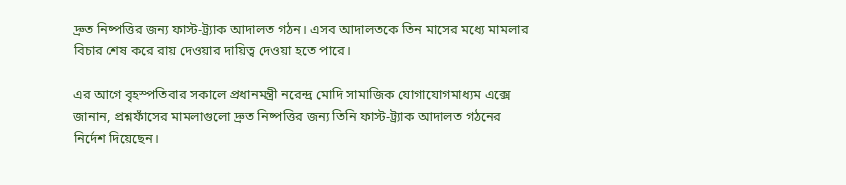দ্রুত নিষ্পত্তির জন্য ফাস্ট-ট্র্যাক আদালত গঠন। এসব আদালতকে তিন মাসের মধ্যে মামলার বিচার শেষ করে রায় দেওয়ার দায়িত্ব দেওয়া হতে পারে।

এর আগে বৃহস্পতিবার সকালে প্রধানমন্ত্রী নরেন্দ্র মোদি সামাজিক যোগাযোগমাধ্যম এক্সে জানান, প্রশ্নফাঁসের মামলাগুলো দ্রুত নিষ্পত্তির জন্য তিনি ফাস্ট-ট্র্যাক আদালত গঠনের নির্দেশ দিয়েছেন।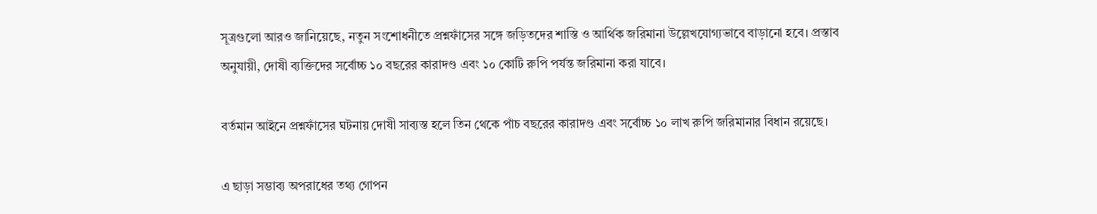সূত্রগুলো আরও জানিয়েছে, নতুন সংশোধনীতে প্রশ্নফাঁসের সঙ্গে জড়িতদের শাস্তি ও আর্থিক জরিমানা উল্লেখযোগ্যভাবে বাড়ানো হবে। প্রস্তাব অনুযায়ী, দোষী ব্যক্তিদের সর্বোচ্চ ১০ বছরের কারাদণ্ড এবং ১০ কোটি রুপি পর্যন্ত জরিমানা করা যাবে।

বর্তমান আইনে প্রশ্নফাঁসের ঘটনায় দোষী সাব্যস্ত হলে তিন থেকে পাঁচ বছরের কারাদণ্ড এবং সর্বোচ্চ ১০ লাখ রুপি জরিমানার বিধান রয়েছে।

এ ছাড়া সম্ভাব্য অপরাধের তথ্য গোপন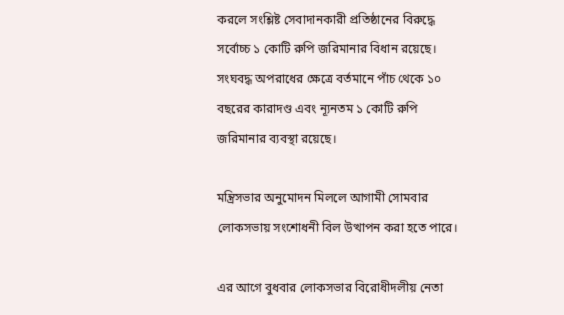করলে সংশ্লিষ্ট সেবাদানকারী প্রতিষ্ঠানের বিরুদ্ধে সর্বোচ্চ ১ কোটি রুপি জরিমানার বিধান রয়েছে। সংঘবদ্ধ অপরাধের ক্ষেত্রে বর্তমানে পাঁচ থেকে ১০ বছরের কারাদণ্ড এবং ন্যূনতম ১ কোটি রুপি জরিমানার ব্যবস্থা রয়েছে।

মন্ত্রিসভার অনুমোদন মিললে আগামী সোমবার লোকসভায় সংশোধনী বিল উত্থাপন করা হতে পারে।

এর আগে বুধবার লোকসভার বিরোধীদলীয় নেতা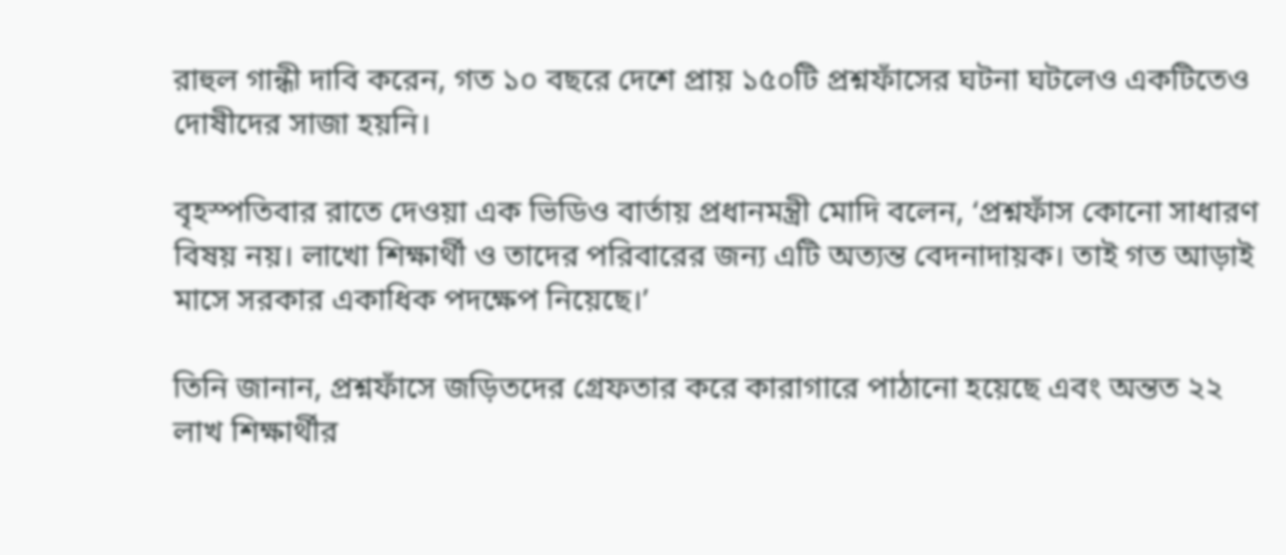রাহুল গান্ধী দাবি করেন, গত ১০ বছরে দেশে প্রায় ১৫০টি প্রশ্নফাঁসের ঘটনা ঘটলেও একটিতেও দোষীদের সাজা হয়নি।

বৃহস্পতিবার রাতে দেওয়া এক ভিডিও বার্তায় প্রধানমন্ত্রী মোদি বলেন, ‘প্রশ্নফাঁস কোনো সাধারণ বিষয় নয়। লাখো শিক্ষার্থী ও তাদের পরিবারের জন্য এটি অত্যন্ত বেদনাদায়ক। তাই গত আড়াই মাসে সরকার একাধিক পদক্ষেপ নিয়েছে।’

তিনি জানান, প্রশ্নফাঁসে জড়িতদের গ্রেফতার করে কারাগারে পাঠানো হয়েছে এবং অন্তত ২২ লাখ শিক্ষার্থীর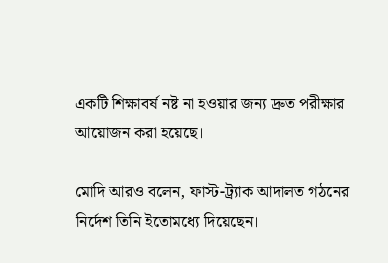একটি শিক্ষাবর্ষ নষ্ট না হওয়ার জন্য দ্রুত পরীক্ষার আয়োজন করা হয়েছে।

মোদি আরও বলেন, ফাস্ট-ট্র্যাক আদালত গঠনের নির্দেশ তিনি ইতোমধ্যে দিয়েছেন।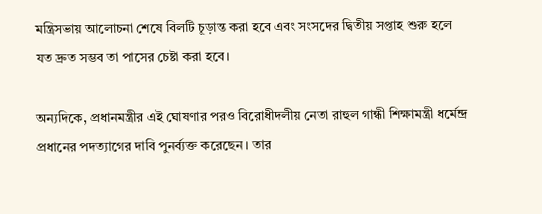মন্ত্রিসভায় আলোচনা শেষে বিলটি চূড়ান্ত করা হবে এবং সংসদের দ্বিতীয় সপ্তাহ শুরু হলে যত দ্রুত সম্ভব তা পাসের চেষ্টা করা হবে।

অন্যদিকে, প্রধানমন্ত্রীর এই ঘোষণার পরও বিরোধীদলীয় নেতা রাহুল গান্ধী শিক্ষামন্ত্রী ধর্মেন্দ্র প্রধানের পদত্যাগের দাবি পুনর্ব্যক্ত করেছেন। তার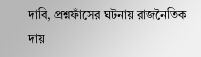দাবি, প্রশ্নফাঁসের ঘটনায় রাজনৈতিক দায়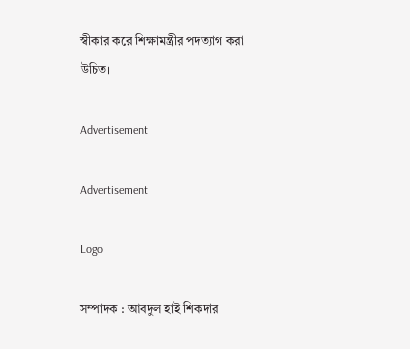স্বীকার করে শিক্ষামন্ত্রীর পদত্যাগ করা উচিত।

Advertisement

Advertisement

Logo

সম্পাদক : আবদুল হাই শিকদার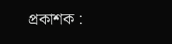প্রকাশক :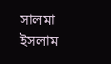সালমা ইসলাম